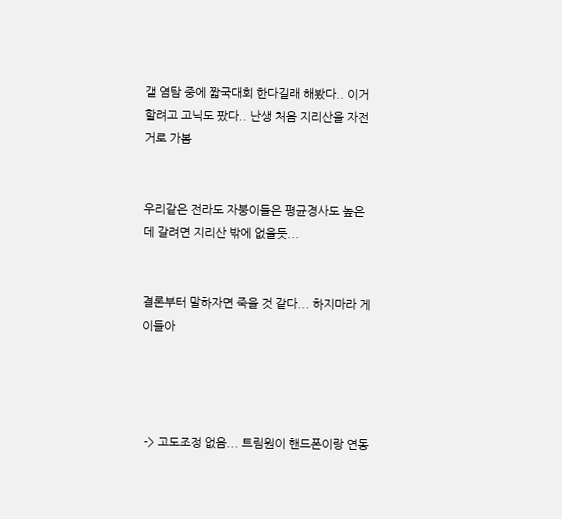갤 염탐 중에 짧국대회 한다길래 해봤다.. 이거할려고 고닉도 팠다.. 난생 처음 지리산을 자전거로 가봄


우리같은 전라도 자붕이들은 평균경사도 높은 데 갈려면 지리산 밖에 없을듯...


결론부터 말하자면 죽을 것 같다... 하지마라 게이들아




 -> 고도조정 없음... 트림원이 핸드폰이랑 연동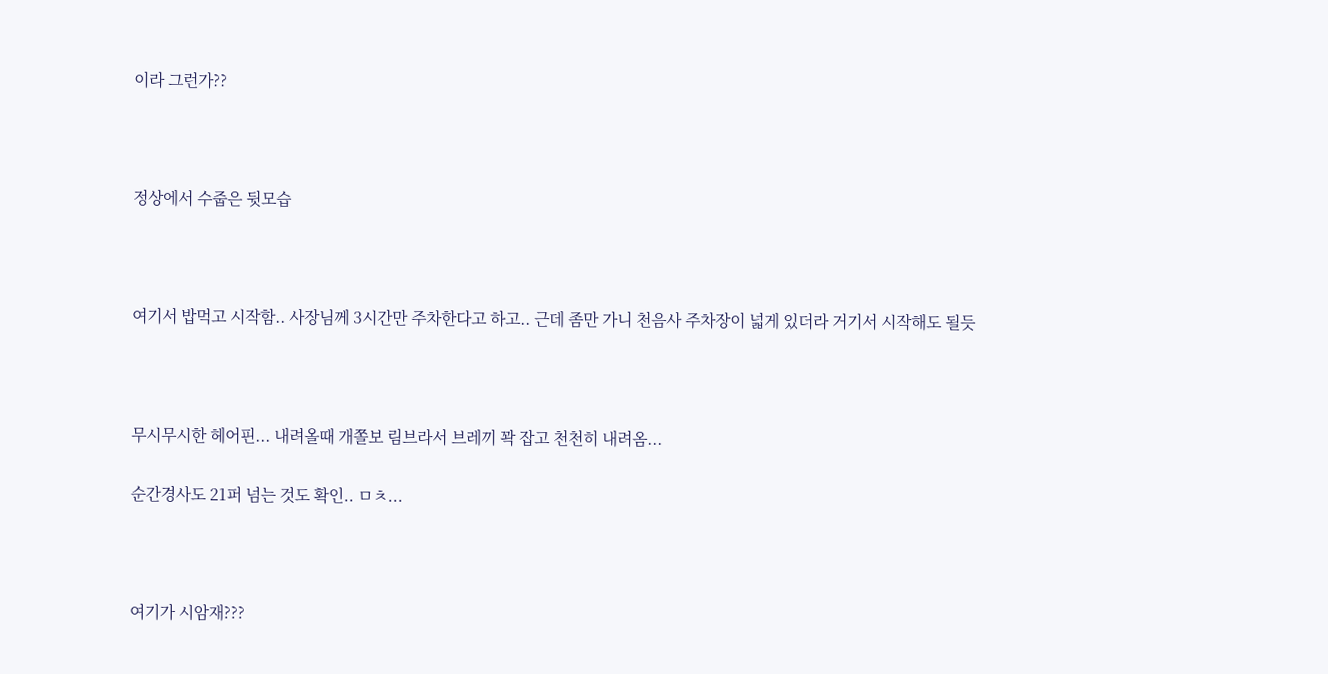이라 그런가??



정상에서 수줍은 뒷모습



여기서 밥먹고 시작함.. 사장님께 3시간만 주차한다고 하고.. 근데 좀만 가니 천음사 주차장이 넓게 있더라 거기서 시작해도 될듯



무시무시한 헤어핀... 내려올때 개쫄보 림브라서 브레끼 꽉 잡고 천천히 내려옴...

순간경사도 21퍼 넘는 것도 확인.. ㅁㅊ...



여기가 시암재???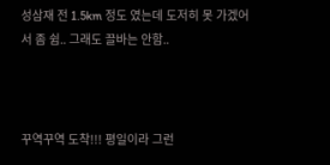성삼재 전 1.5km 정도 였는데 도저히 못 가겠어서 좀 쉼.. 그래도 끌바는 안함..



꾸역꾸역 도착!!! 평일이라 그런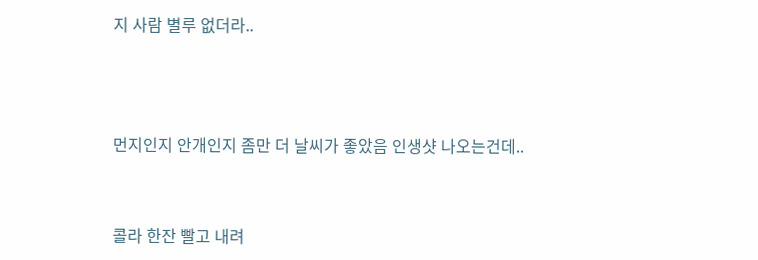지 사람 별루 없더라..



먼지인지 안개인지 좀만 더 날씨가 좋았음 인생샷 나오는건데..


콜라 한잔 빨고 내려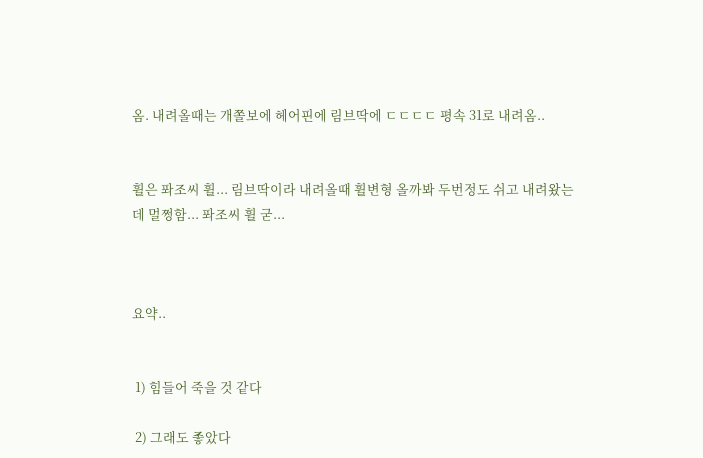옴. 내려올때는 개쫄보에 헤어핀에 림브딱에 ㄷㄷㄷㄷ 평속 31로 내려옴..


휠은 퐈조씨 휠... 림브딱이라 내려올때 휠변형 올까봐 두번정도 쉬고 내려왔는데 멀쩡함... 퐈조씨 휠 굳...



요약..


 1) 힘들어 죽을 것 같다

 2) 그래도 좋았다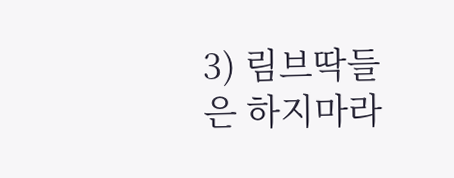3) 림브딱들은 하지마라